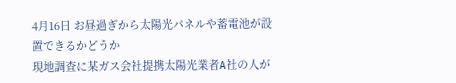4月16日 お昼過ぎから太陽光パネルや蓄電池が設置できるかどうか
現地調査に某ガス会社提携太陽光業者A社の人が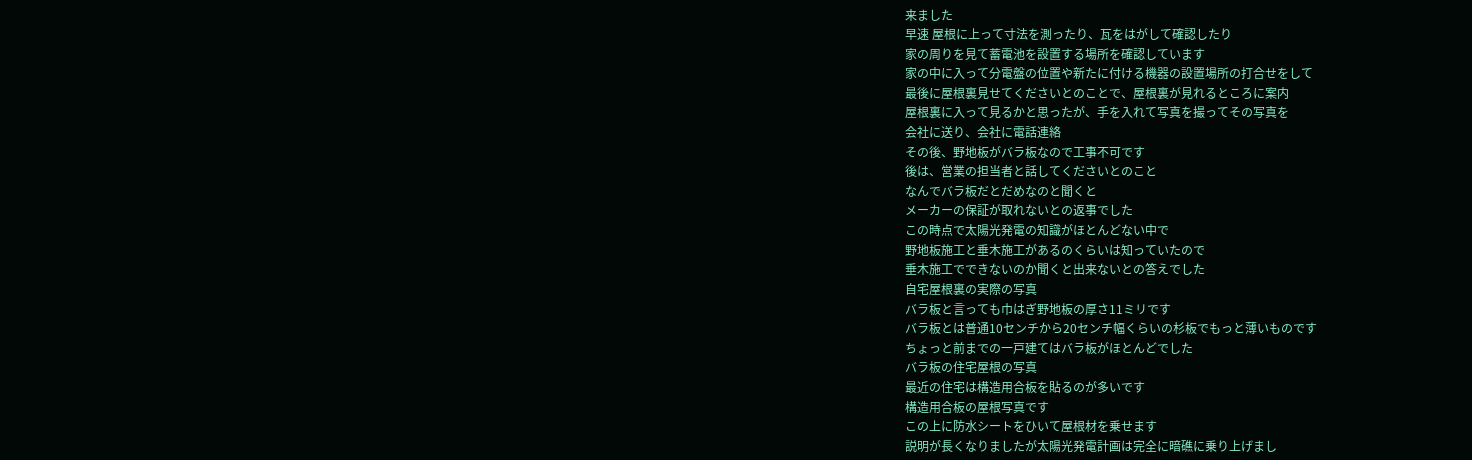来ました
早速 屋根に上って寸法を測ったり、瓦をはがして確認したり
家の周りを見て蓄電池を設置する場所を確認しています
家の中に入って分電盤の位置や新たに付ける機器の設置場所の打合せをして
最後に屋根裏見せてくださいとのことで、屋根裏が見れるところに案内
屋根裏に入って見るかと思ったが、手を入れて写真を撮ってその写真を
会社に送り、会社に電話連絡
その後、野地板がバラ板なので工事不可です
後は、営業の担当者と話してくださいとのこと
なんでバラ板だとだめなのと聞くと
メーカーの保証が取れないとの返事でした
この時点で太陽光発電の知識がほとんどない中で
野地板施工と垂木施工があるのくらいは知っていたので
垂木施工でできないのか聞くと出来ないとの答えでした
自宅屋根裏の実際の写真
バラ板と言っても巾はぎ野地板の厚さ11ミリです
バラ板とは普通10センチから20センチ幅くらいの杉板でもっと薄いものです
ちょっと前までの一戸建てはバラ板がほとんどでした
バラ板の住宅屋根の写真
最近の住宅は構造用合板を貼るのが多いです
構造用合板の屋根写真です
この上に防水シートをひいて屋根材を乗せます
説明が長くなりましたが太陽光発電計画は完全に暗礁に乗り上げまし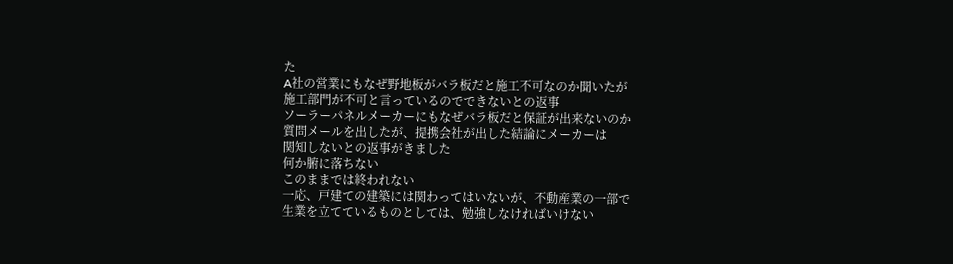た
A社の営業にもなぜ野地板がバラ板だと施工不可なのか聞いたが
施工部門が不可と言っているのでできないとの返事
ソーラーパネルメーカーにもなぜバラ板だと保証が出来ないのか
質問メールを出したが、提携会社が出した結論にメーカーは
関知しないとの返事がきました
何か腑に落ちない
このままでは終われない
一応、戸建ての建築には関わってはいないが、不動産業の一部で
生業を立てているものとしては、勉強しなければいけない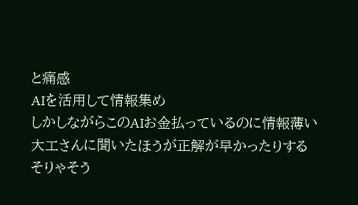と痛感
AIを活用して情報集め
しかしながらこのAIお金払っているのに情報薄い
大工さんに聞いたほうが正解が早かったりする
そりゃそう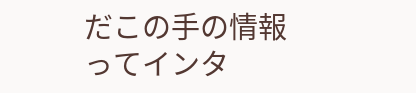だこの手の情報ってインタ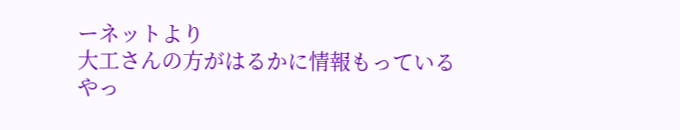ーネットより
大工さんの方がはるかに情報もっている
やっ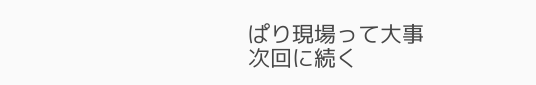ぱり現場って大事
次回に続く